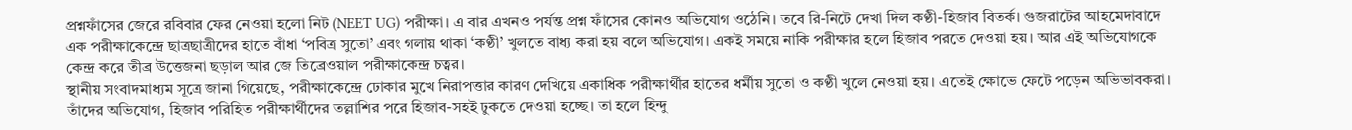প্রশ্নফাঁসের জেরে রবিবার ফের নেওয়া হলো নিট (NEET UG) পরীক্ষা। এ বার এখনও পর্যন্ত প্রশ্ন ফাঁসের কোনও অভিযোগ ওঠেনি। তবে রি-নিটে দেখা দিল কণ্ঠী-হিজাব বিতর্ক। গুজরাটের আহমেদাবাদে এক পরীক্ষাকেন্দ্রে ছাত্রছাত্রীদের হাতে বাঁধা ‘পবিত্র সুতো’ এবং গলায় থাকা ‘কণ্ঠী’ খুলতে বাধ্য করা হয় বলে অভিযোগ। একই সময়ে নাকি পরীক্ষার হলে হিজাব পরতে দেওয়া হয়। আর এই অভিযোগকে কেন্দ্র করে তীব্র উত্তেজনা ছড়াল আর জে তিব্রেওয়াল পরীক্ষাকেন্দ্র চত্বর।
স্থানীয় সংবাদমাধ্যম সূত্রে জানা গিয়েছে, পরীক্ষাকেন্দ্রে ঢোকার মুখে নিরাপত্তার কারণ দেখিয়ে একাধিক পরীক্ষার্থীর হাতের ধর্মীয় সুতো ও কণ্ঠী খুলে নেওয়া হয়। এতেই ক্ষোভে ফেটে পড়েন অভিভাবকরা। তাঁদের অভিযোগ, হিজাব পরিহিত পরীক্ষার্থীদের তল্লাশির পরে হিজাব-সহই ঢুকতে দেওয়া হচ্ছে। তা হলে হিন্দু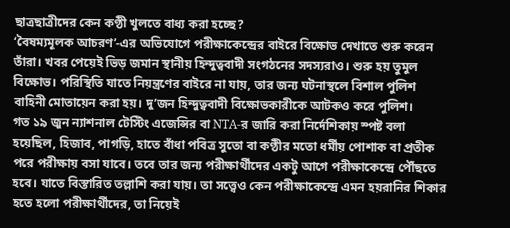ছাত্রছাত্রীদের কেন কণ্ঠী খুলতে বাধ্য করা হচ্ছে?
‘বৈষম্যমূলক আচরণ’-এর অভিযোগে পরীক্ষাকেন্দ্রের বাইরে বিক্ষোভ দেখাতে শুরু করেন তাঁরা। খবর পেয়েই ভিড় জমান স্থানীয় হিন্দুত্ববাদী সংগঠনের সদস্যরাও। শুরু হয় তুমুল বিক্ষোভ। পরিস্থিতি যাতে নিয়ন্ত্রণের বাইরে না যায়, তার জন্য ঘটনাস্থলে বিশাল পুলিশ বাহিনী মোতায়েন করা হয়। দু’জন হিন্দুত্ববাদী বিক্ষোভকারীকে আটকও করে পুলিশ।
গত ১৯ জুন ন্যাশনাল টেস্টিং এজেন্সির বা NTA-র জারি করা নির্দেশিকায় স্পষ্ট বলা হয়েছিল, হিজাব, পাগড়ি, হাতে বাঁধা পবিত্র সুতো বা কণ্ঠীর মতো ধর্মীয় পোশাক বা প্রতীক পরে পরীক্ষায় বসা যাবে। তবে তার জন্য পরীক্ষার্থীদের একটু আগে পরীক্ষাকেন্দ্রে পৌঁছতে হবে। যাতে বিস্তারিত তল্লাশি করা যায়। তা সত্ত্বেও কেন পরীক্ষাকেন্দ্রে এমন হয়রানির শিকার হতে হলো পরীক্ষার্থীদের, তা নিয়েই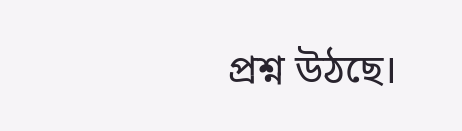প্রশ্ন উঠছে।